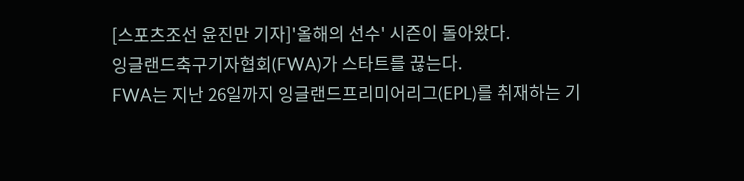[스포츠조선 윤진만 기자]'올해의 선수' 시즌이 돌아왔다.
잉글랜드축구기자협회(FWA)가 스타트를 끊는다.
FWA는 지난 26일까지 잉글랜드프리미어리그(EPL)를 취재하는 기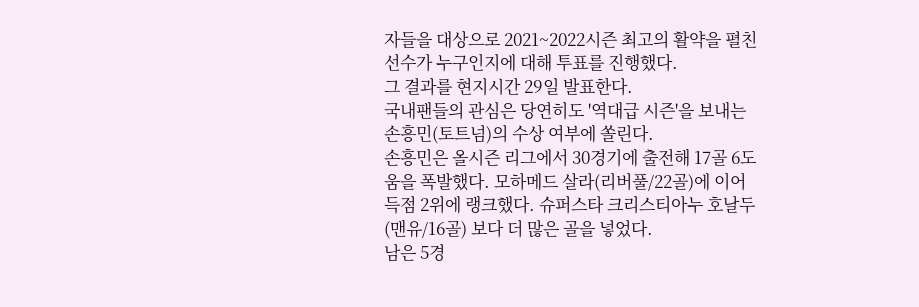자들을 대상으로 2021~2022시즌 최고의 활약을 펼친 선수가 누구인지에 대해 투표를 진행했다.
그 결과를 현지시간 29일 발표한다.
국내팬들의 관심은 당연히도 '역대급 시즌'을 보내는 손흥민(토트넘)의 수상 여부에 쏠린다.
손흥민은 올시즌 리그에서 30경기에 출전해 17골 6도움을 폭발했다. 모하메드 살라(리버풀/22골)에 이어 득점 2위에 랭크했다. 슈퍼스타 크리스티아누 호날두(맨유/16골) 보다 더 많은 골을 넣었다.
남은 5경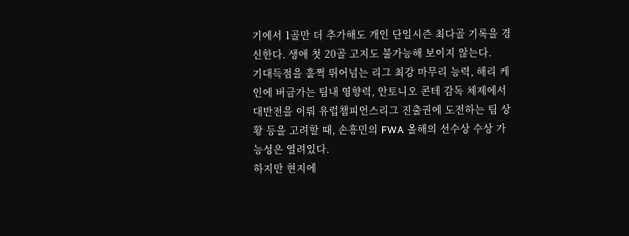기에서 1골만 더 추가해도 개인 단일시즌 최다골 기록을 경신한다. 생애 첫 20골 고지도 불가능해 보이지 않는다.
기대득점을 훌쩍 뛰어넘는 리그 최강 마무리 능력, 해리 케인에 버금가는 팀내 영향력, 안토니오 콘테 감독 체제에서 대반전을 이뤄 유럽챔피언스리그 진출권에 도전하는 팀 상황 등을 고려할 때, 손흥민의 FWA 올해의 선수상 수상 가능성은 열려있다.
하지만 현지에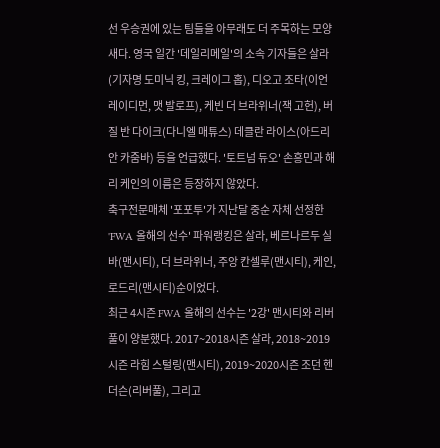선 우승권에 있는 팀들을 아무래도 더 주목하는 모양새다. 영국 일간 '데일리메일'의 소속 기자들은 살라(기자명 도미닉 킹, 크레이그 홉), 디오고 조타(이언 레이디먼, 맷 발로프), 케빈 더 브라위너(잭 고헌), 버질 반 다이크(다니엘 매튜스) 데클란 라이스(아드리안 카줌바) 등을 언급했다. '토트넘 듀오' 손흥민과 해리 케인의 이름은 등장하지 않았다.
축구전문매체 '포포투'가 지난달 중순 자체 선정한 'FWA 올해의 선수' 파워랭킹은 살라, 베르나르두 실바(맨시티), 더 브라위너, 주앙 칸셀루(맨시티), 케인, 로드리(맨시티)순이었다.
최근 4시즌 FWA 올해의 선수는 '2강' 맨시티와 리버풀이 양분했다. 2017~2018시즌 살라, 2018~2019시즌 라힘 스털링(맨시티), 2019~2020시즌 조던 헨더슨(리버풀), 그리고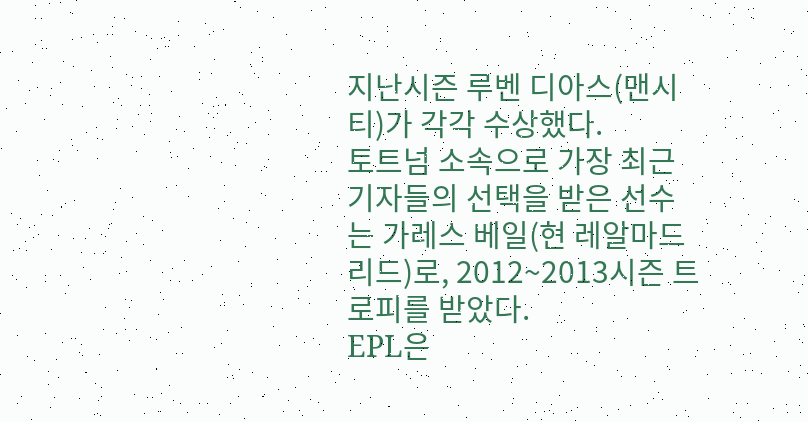지난시즌 루벤 디아스(맨시티)가 각각 수상했다.
토트넘 소속으로 가장 최근 기자들의 선택을 받은 선수는 가레스 베일(현 레알마드리드)로, 2012~2013시즌 트로피를 받았다.
EPL은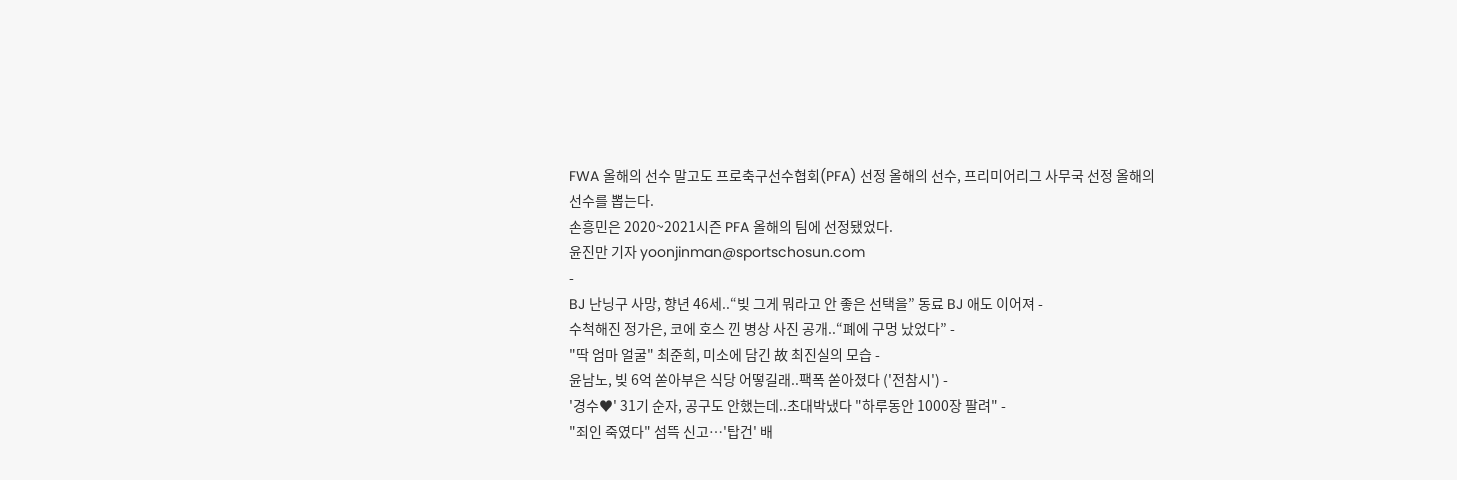FWA 올해의 선수 말고도 프로축구선수협회(PFA) 선정 올해의 선수, 프리미어리그 사무국 선정 올해의 선수를 뽑는다.
손흥민은 2020~2021시즌 PFA 올해의 팀에 선정됐었다.
윤진만 기자 yoonjinman@sportschosun.com
-
BJ 난닝구 사망, 향년 46세..“빚 그게 뭐라고 안 좋은 선택을” 동료 BJ 애도 이어져 -
수척해진 정가은, 코에 호스 낀 병상 사진 공개..“폐에 구멍 났었다” -
"딱 엄마 얼굴" 최준희, 미소에 담긴 故 최진실의 모습 -
윤남노, 빚 6억 쏟아부은 식당 어떻길래..팩폭 쏟아졌다 ('전참시') -
'경수♥' 31기 순자, 공구도 안했는데..초대박냈다 "하루동안 1000장 팔려" -
"죄인 죽였다" 섬뜩 신고…'탑건' 배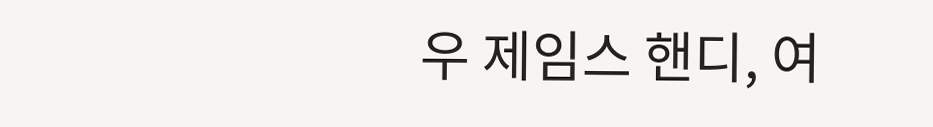우 제임스 핸디, 여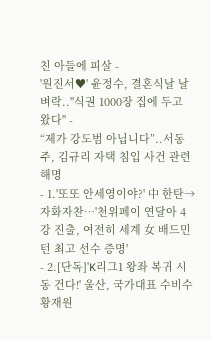친 아들에 피살 -
'원진서♥' 윤정수, 결혼식날 날벼락.."식권 1000장 집에 두고 왔다" -
“제가 강도범 아닙니다”..서동주, 김규리 자택 침입 사건 관련 해명
- 1.'또또 안세영이야?' 中 한탄→자화자찬…'천위페이 연달아 4강 진출, 여전히 세계 女 배드민턴 최고 선수 증명'
- 2.[단독]'K리그1 왕좌 복귀 시동 건다!' 울산, 국가대표 수비수 황재원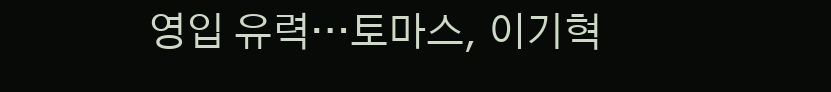영입 유력…토마스, 이기혁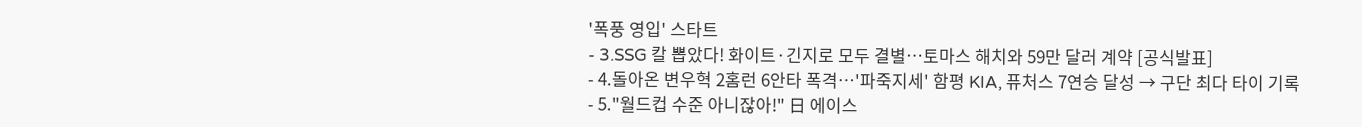'폭풍 영입' 스타트
- 3.SSG 칼 뽑았다! 화이트·긴지로 모두 결별…토마스 해치와 59만 달러 계약 [공식발표]
- 4.돌아온 변우혁 2홈런 6안타 폭격…'파죽지세' 함평 KIA, 퓨처스 7연승 달성 → 구단 최다 타이 기록
- 5."월드컵 수준 아니잖아!" 日 에이스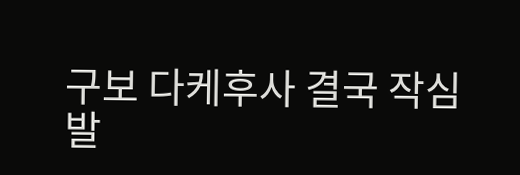구보 다케후사 결국 작심 발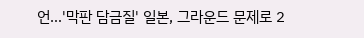언…'막판 담금질' 일본, 그라운드 문제로 2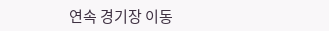연속 경기장 이동